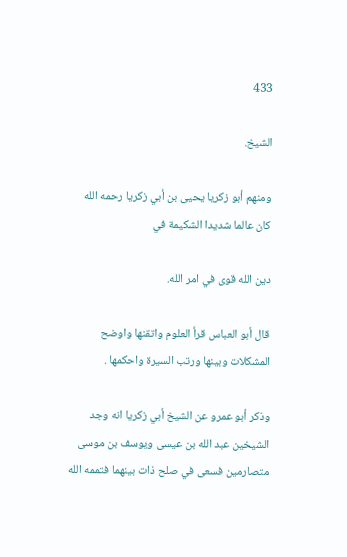433

الشيخ.

ومنهم أبو زكريا يحيى بن أبي زكريا رحمه الله كان عالما شديدا الشكيمة في

دين الله قوى في امر الله.

قال أبو العباس قرأ العلوم واتقنها واوضح المشكلات وبينها ورتب السيرة واحكمها .

وذكر أبو عمرو عن الشيخ أبي زكريا انه وجد الشيخين عبد الله بن عيسى ويوسف بن موسى متصارمين فسعى في صلح ذات بينهما فتممه الله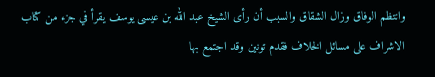وانتظم الوفاق وزال الشقاق والسبب أن رأى الشيخ عبد الله بن عيسى يوسف يقرأ في جزء من كتاب الاشراف على مسائل الخلاف فقدم تونين وقد اجتمع بها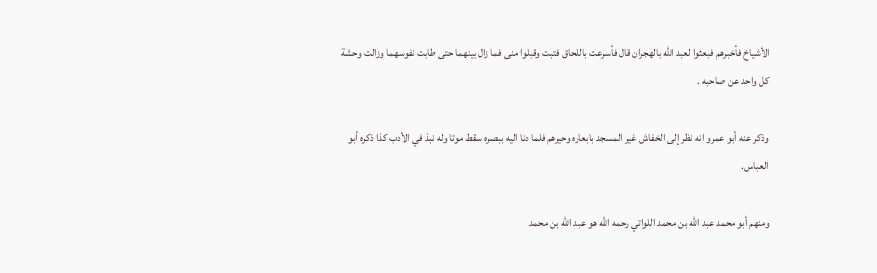الأشياخ فأخبرهم فبعثوا لعبد الله بالهجران قال فأسرعت باللحاق فتبت وقبلوا منى فما زال بينهما حتى طابت نفوسهما وزالت وحشة كل واحد عن صاحبه .

وذكر عنه أبو عمرو انه نظر إلى الخفاش غير المسجد بابعاره وحيرهم فلما دنا اليه ببصره سقط موتا وله نبذ في الأدب كذا ذكره أبو العباس.

ومنهم أبو محمد عبد الله بن محمد اللواتي رحمه الله هو عبد الله بن محمد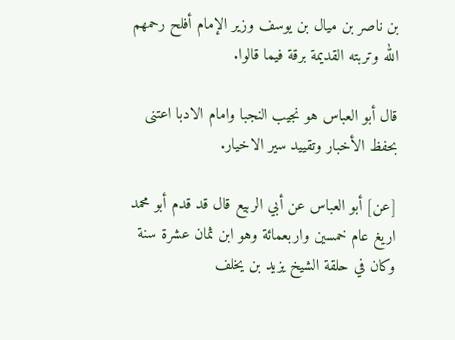بن ناصر بن ميال بن يوسف وزير الإمام أفلح رحمهم الله وتربته القديمة برقة فيما قالوا.

قال أبو العباس هو نجيب النجبا وامام الادبا اعتنى بحفظ الأخبار وتقييد سير الاخيار.

[عن] أبو العباس عن أبي الربيع قال قد قدم أبو محمد اريغ عام خمسين واربعمائة وهو ابن ثمان عشرة سنة وكان في حلقة الشيخ يزيد بن يخلف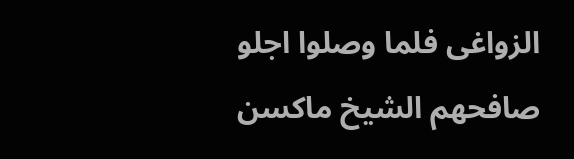الزواغى فلما وصلوا اجلو صافحهم الشيخ ماكسن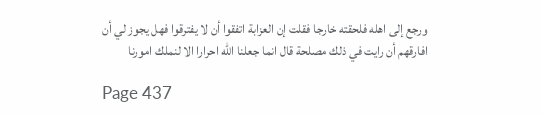ورجع إلى اهله فلحقته خارجا فقلت إن العزابة اتفقوا أن لا يفترقوا فهل يجوز لي أن افارقهم أن رايت في ذلك مصلحة قال انما جعلنا الله احرارا الا لنملك امورنا

Page 437